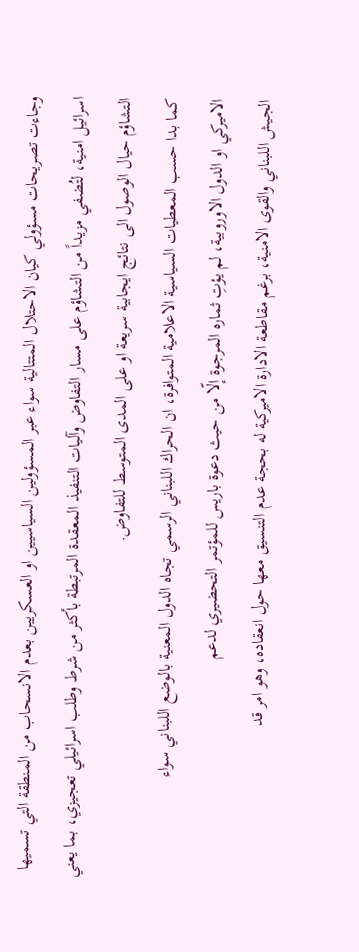وجاءت تصريحات مسؤولي كيان الاحتلال المتتالية سواء عبر المسؤولين السياسيين او العسكريين بعدم الانسحاب من المنطقة التي تسميها اسرائيل امنية، لتُضفي مزيداً من التشاؤم على مسار التفاوض وآليات التنفيذ المعقدة المرتبطة بأكثر من شرط وطلب اسرائيلي تعجيزي، بما يعني التشاؤم حيال الوصول الى نتائج ايجابية سريعة او على المدى المتوسط للتفاوض.
كما بدا حسب المعطيات السياسية الاعلامية المتوافرة، ان الحراك اللبناني الرسمي تجاه الدول المعنية بالوضع اللبناني سواء
الاميركي او الدول الاوروبية، لم يؤتِ ثماره المرجوة إلّا من حيث دعوة باريس للمؤتمر التحضيري لدعم
الجيش اللبناني والقوى الامنية، برغم مقاطعة الادارة الاميركية له بحجة عدم التنسيق معها حول انعقاده، وهو امر قد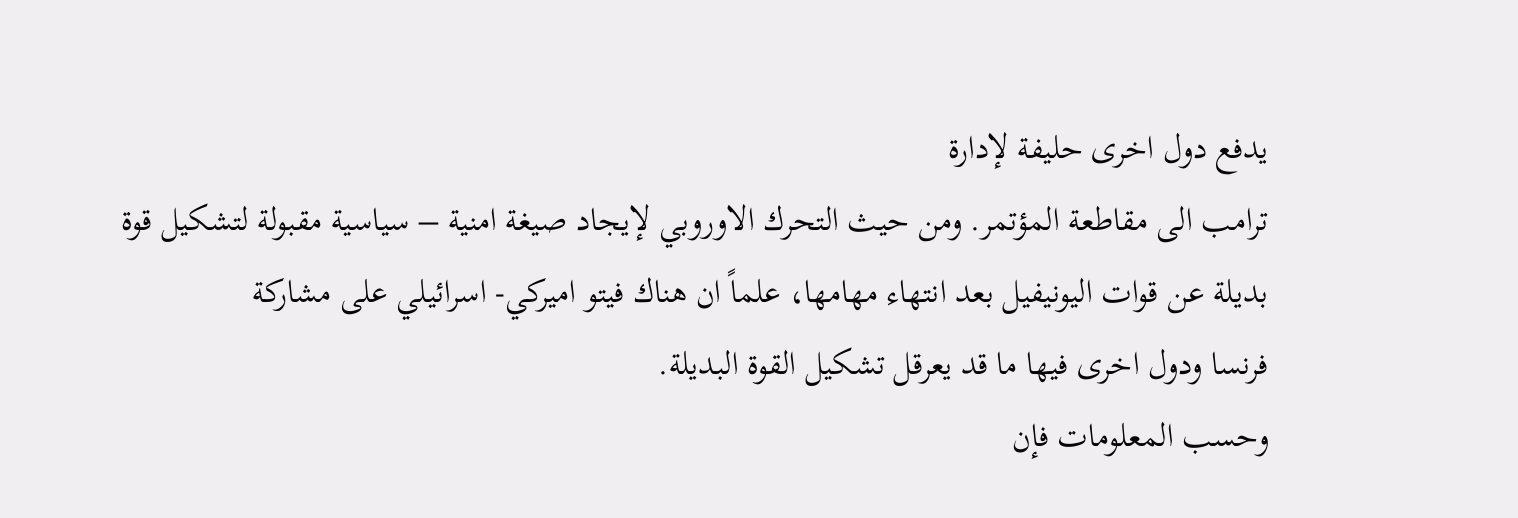يدفع دول اخرى حليفة لإدارة
ترامب الى مقاطعة المؤتمر. ومن حيث التحرك الاوروبي لإيجاد صيغة امنية – سياسية مقبولة لتشكيل قوة بديلة عن قوات اليونيفيل بعد انتهاء مهامها، علماً ان هناك فيتو اميركي- اسرائيلي على مشاركة
فرنسا ودول اخرى فيها ما قد يعرقل تشكيل القوة البديلة.
وحسب المعلومات فإن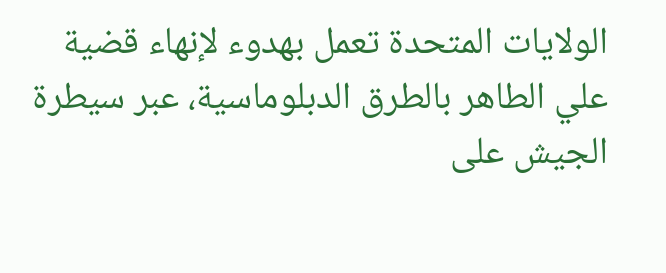الولايات المتحدة تعمل بهدوء لإنهاء قضية علي الطاهر بالطرق الدبلوماسية، عبر سيطرة الجيش على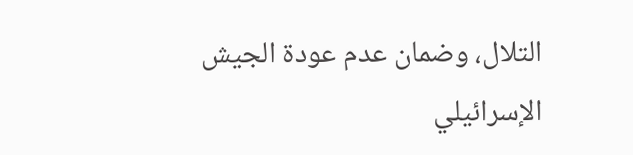التلال، وضمان عدم عودة الجيش
الإسرائيلي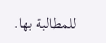للمطالبة بها.